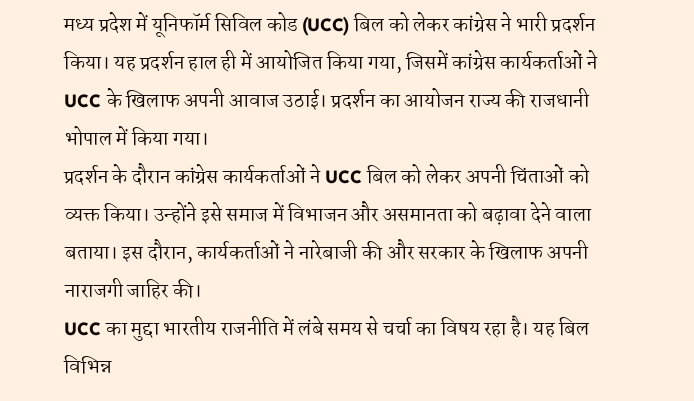मध्य प्रदेश में यूनिफॉर्म सिविल कोड (UCC) बिल को लेकर कांग्रेस ने भारी प्रदर्शन किया। यह प्रदर्शन हाल ही में आयोजित किया गया, जिसमें कांग्रेस कार्यकर्ताओं ने UCC के खिलाफ अपनी आवाज उठाई। प्रदर्शन का आयोजन राज्य की राजधानी भोपाल में किया गया।
प्रदर्शन के दौरान कांग्रेस कार्यकर्ताओं ने UCC बिल को लेकर अपनी चिंताओं को व्यक्त किया। उन्होंने इसे समाज में विभाजन और असमानता को बढ़ावा देने वाला बताया। इस दौरान, कार्यकर्ताओं ने नारेबाजी की और सरकार के खिलाफ अपनी नाराजगी जाहिर की।
UCC का मुद्दा भारतीय राजनीति में लंबे समय से चर्चा का विषय रहा है। यह बिल विभिन्न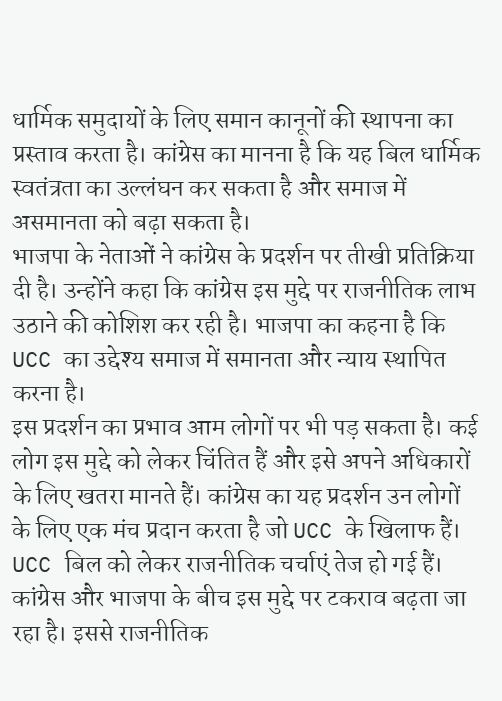धार्मिक समुदायों के लिए समान कानूनों की स्थापना का प्रस्ताव करता है। कांग्रेस का मानना है कि यह बिल धार्मिक स्वतंत्रता का उल्लंघन कर सकता है और समाज में असमानता को बढ़ा सकता है।
भाजपा के नेताओं ने कांग्रेस के प्रदर्शन पर तीखी प्रतिक्रिया दी है। उन्होंने कहा कि कांग्रेस इस मुद्दे पर राजनीतिक लाभ उठाने की कोशिश कर रही है। भाजपा का कहना है कि UCC का उद्देश्य समाज में समानता और न्याय स्थापित करना है।
इस प्रदर्शन का प्रभाव आम लोगों पर भी पड़ सकता है। कई लोग इस मुद्दे को लेकर चिंतित हैं और इसे अपने अधिकारों के लिए खतरा मानते हैं। कांग्रेस का यह प्रदर्शन उन लोगों के लिए एक मंच प्रदान करता है जो UCC के खिलाफ हैं।
UCC बिल को लेकर राजनीतिक चर्चाएं तेज हो गई हैं। कांग्रेस और भाजपा के बीच इस मुद्दे पर टकराव बढ़ता जा रहा है। इससे राजनीतिक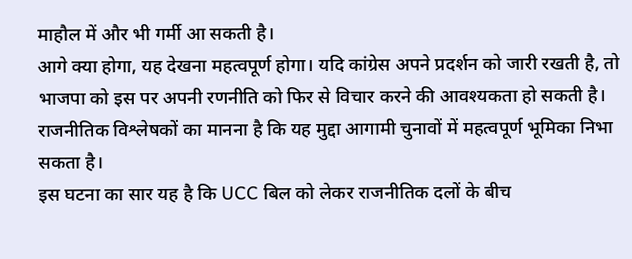माहौल में और भी गर्मी आ सकती है।
आगे क्या होगा, यह देखना महत्वपूर्ण होगा। यदि कांग्रेस अपने प्रदर्शन को जारी रखती है, तो भाजपा को इस पर अपनी रणनीति को फिर से विचार करने की आवश्यकता हो सकती है। राजनीतिक विश्लेषकों का मानना है कि यह मुद्दा आगामी चुनावों में महत्वपूर्ण भूमिका निभा सकता है।
इस घटना का सार यह है कि UCC बिल को लेकर राजनीतिक दलों के बीच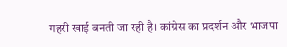गहरी खाई बनती जा रही है। कांग्रेस का प्रदर्शन और भाजपा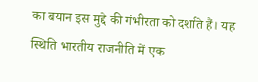का बयान इस मुद्दे की गंभीरता को दर्शाते हैं। यह स्थिति भारतीय राजनीति में एक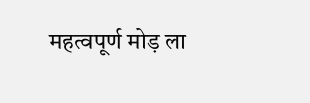महत्वपूर्ण मोड़ ला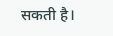सकती है।